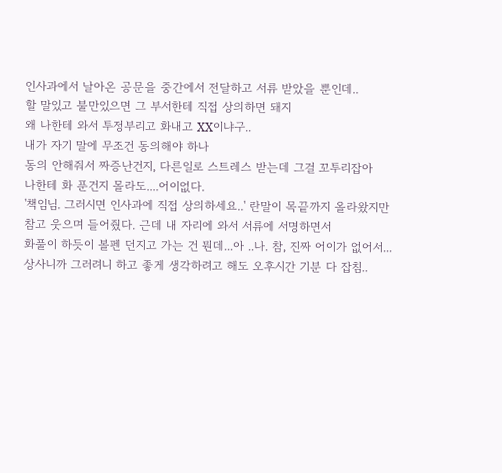인사과에서 날아온 공문을 중간에서 전달하고 서류 받았을 뿐인데..
할 말있고 불만있으면 그 부서한테 직접 상의하면 돼지
왜 나한테 와서 투정부리고 화내고 XX이냐구..
내가 자기 말에 무조건 동의해야 하나
동의 안해줘서 짜증난건지, 다른일로 스트레스 받는데 그걸 꼬투리잡아
나한테 화 푼건지 몰라도....어이없다.
'책임님. 그러시면 인사과에 직접 상의하세요..' 란말이 목끝까지 올라왔지만
참고 웃으며 들어줬다. 근데 내 자리에 와서 서류에 서명하면서
화풀이 하듯이 볼펜 던지고 가는 건 뭔데...아 ..나. 참, 진짜 어이가 없어서...
상사니까 그러려니 하고 좋게 생각하려고 해도 오후시간 기분 다 잡침..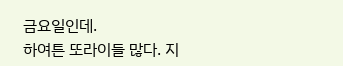금요일인데.
하여튼 또라이들 많다. 지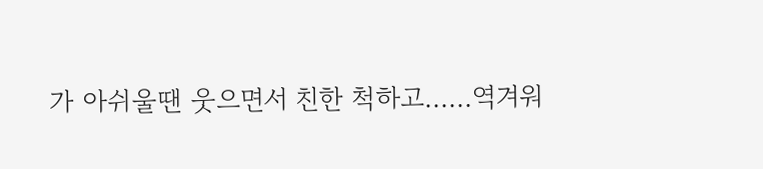가 아쉬울땐 웃으면서 친한 척하고......역겨워